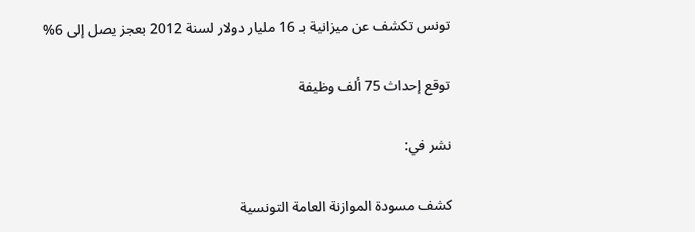تونس تكشف عن ميزانية بـ 16 مليار دولار لسنة 2012 بعجز يصل إلى 6%

توقع إحداث 75 ألف وظيفة

نشر في:

كشف مسودة الموازنة العامة التونسية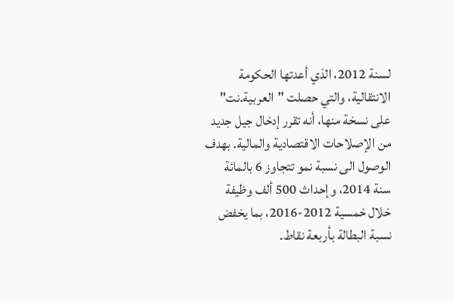لسنة 2012، الذي أعدتها الحكومة الانتقالية، والتي حصلت "العربية.نت" على نسخة منها، أنه تقرر إدخال جيل جديد من الإصلاحات الاقتصادية والمالية. بهدف الوصول الى نسبة نمو تتجاوز 6 بالمائة سنة 2014، وإحداث 500 ألف وظيفة خلال خمسية 2012-2016، بما يخفض نسبة البطالة بأربعة نقاط.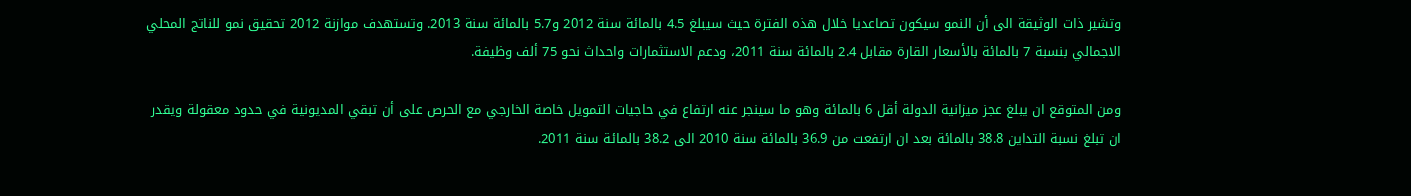وتشير ذات الوثيقة الى أن النمو سيكون تصاعديا خلال هذه الفترة حيث سيبلغ 4.5 بالمائة سنة 2012 و5.7 بالمائة سنة 2013. وتستهدف موازنة 2012 تحقيق نمو للناتج المحلي الاجمالي بنسبة 7 بالمائة بالأسعار القارة مقابل 2.4 بالمائة سنة 2011، ودعم الاستثمارات واحداث نحو 75 ألف وظيفة.

ومن المتوقع ان يبلغ عجز ميزانية الدولة أقل 6 بالمائة وهو ما سينجر عنه ارتفاع في حاجيات التمويل خاصة الخارجي مع الحرص على أن تبقي المديونية في حدود معقولة ويقدر ان تبلغ نسبة التداين 38.8 بالمائة بعد ان ارتفعت من 36.9 بالمائة سنة 2010 الى 38.2 بالمائة سنة 2011.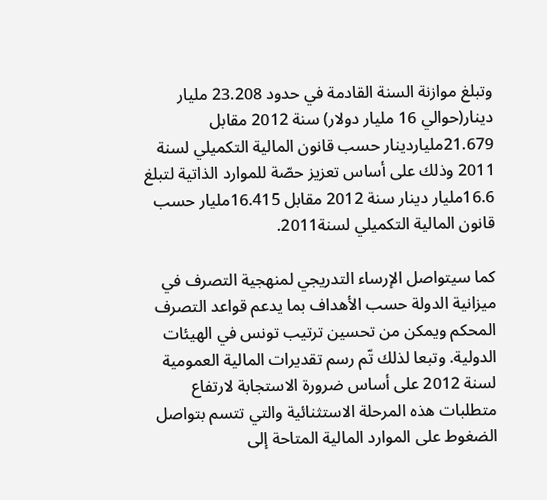وتبلغ موازنة السنة القادمة في حدود 23.208 مليار دينار(حوالي 16 مليار دولار) سنة 2012 مقابل 21.679ملياردينار حسب قانون المالية التكميلي لسنة 2011 وذلك على أساس تعزيز حصّة للموارد الذاتية لتبلغ 16.6مليار دينار سنة 2012 مقابل 16.415مليار حسب قانون المالية التكميلي لسنة2011.

كما سيتواصل الإرساء التدريجي لمنهجية التصرف في ميزانية الدولة حسب الأهداف بما يدعم قواعد التصرف المحكم ويمكن من تحسين ترتيب تونس في الهيئات الدولية. وتبعا لذلك تّم رسم تقديرات المالية العمومية لسنة 2012 على أساس ضرورة الاستجابة لارتفاع متطلبات هذه المرحلة الاستثنائية والتي تتسم بتواصل الضغوط على الموارد المالية المتاحة إلى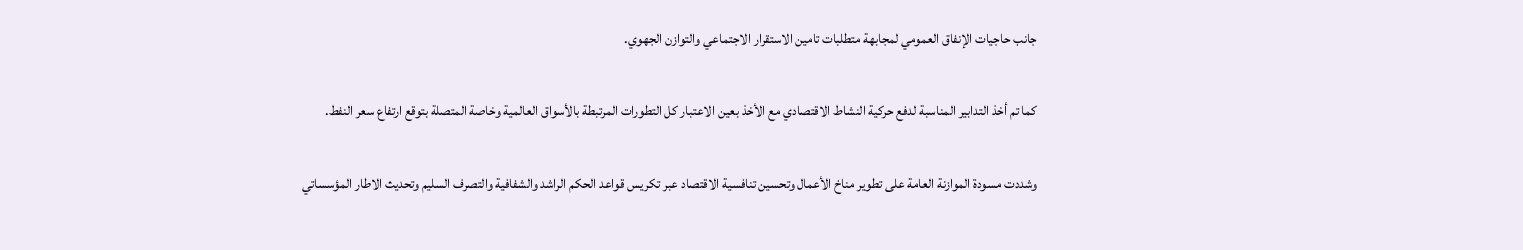جانب حاجيات الإنفاق العمومي لمجابهة متطلبات تامين الاستقرار الاجتماعي والتوازن الجهوي.

كما تم أخذ التدابير المناسبة لدفع حركية النشاط الاقتصادي مع الأخذ بعين الاعتبار كل التطورات المرتبطة بالأسواق العالمية وخاصة المتصلة بتوقع ارتفاع سعر النفط.

وشددت مسودة الموازنة العامة على تطوير مناخ الأعمال وتحسين تنافسية الاقتصاد عبر تكريس قواعد الحكم الراشد والشفافية والتصرف السليم وتحديث الاطار المؤسساتي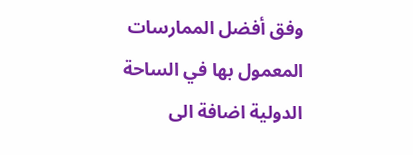وفق أفضل الممارسات المعمول بها في الساحة الدولية اضافة الى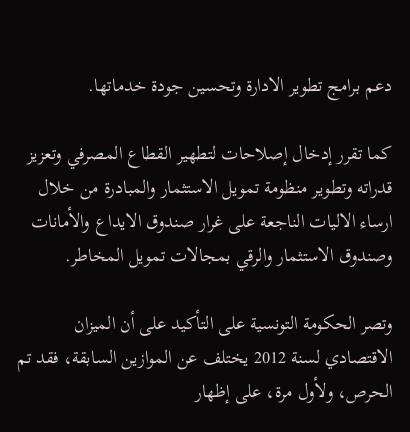دعم برامج تطوير الادارة وتحسين جودة خدماتها.

كما تقرر إدخال إصلاحات لتطهير القطاع المصرفي وتعزيز قدراته وتطوير منظومة تمويل الاستثمار والمبادرة من خلال ارساء الاليات الناجعة على غرار صندوق الايداع والأمانات وصندوق الاستثمار والرقي بمجالات تمويل المخاطر.

وتصر الحكومة التونسية على التأكيد على أن الميزان الاقتصادي لسنة 2012 يختلف عن الموازين السابقة، فقد تم الحرص، ولأول مرة، على إظهار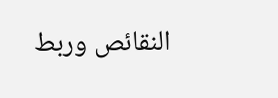النقائص وربط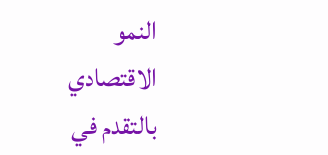النمو الاقتصادي بالتقدم في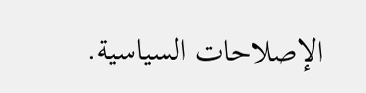الإصلاحات السياسية.